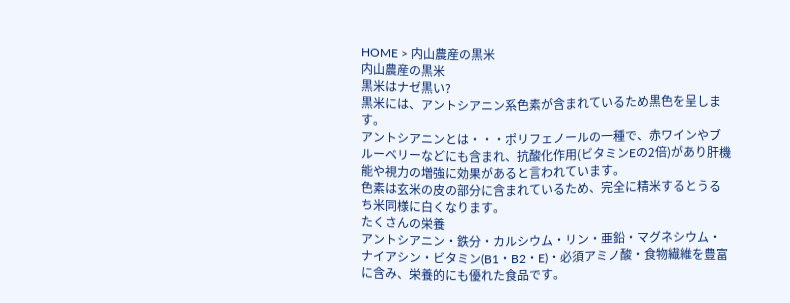HOME > 内山農産の黒米
内山農産の黒米
黒米はナゼ黒い?
黒米には、アントシアニン系色素が含まれているため黒色を呈します。
アントシアニンとは・・・ポリフェノールの一種で、赤ワインやブルーベリーなどにも含まれ、抗酸化作用(ビタミンEの2倍)があり肝機能や視力の増強に効果があると言われています。
色素は玄米の皮の部分に含まれているため、完全に精米するとうるち米同様に白くなります。
たくさんの栄養
アントシアニン・鉄分・カルシウム・リン・亜鉛・マグネシウム・ナイアシン・ビタミン(B1・B2・E)・必須アミノ酸・食物繊維を豊富に含み、栄養的にも優れた食品です。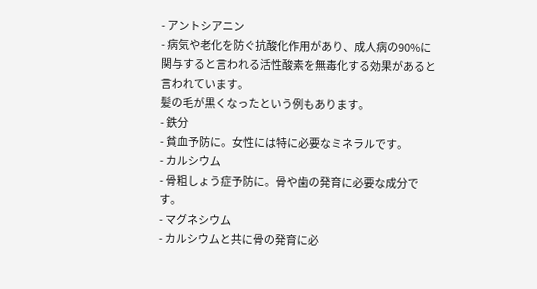- アントシアニン
- 病気や老化を防ぐ抗酸化作用があり、成人病の90%に関与すると言われる活性酸素を無毒化する効果があると言われています。
髪の毛が黒くなったという例もあります。
- 鉄分
- 貧血予防に。女性には特に必要なミネラルです。
- カルシウム
- 骨粗しょう症予防に。骨や歯の発育に必要な成分です。
- マグネシウム
- カルシウムと共に骨の発育に必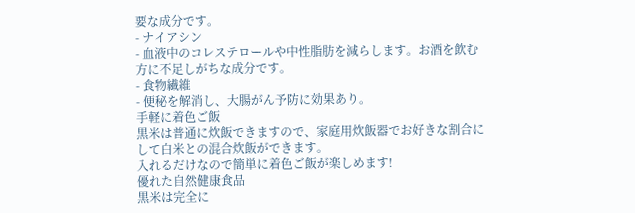要な成分です。
- ナイアシン
- 血液中のコレステロールや中性脂肪を減らします。お酒を飲む方に不足しがちな成分です。
- 食物繊維
- 便秘を解消し、大腸がん予防に効果あり。
手軽に着色ご飯
黒米は普通に炊飯できますので、家庭用炊飯器でお好きな割合にして白米との混合炊飯ができます。
入れるだけなので簡単に着色ご飯が楽しめます!
優れた自然健康食品
黒米は完全に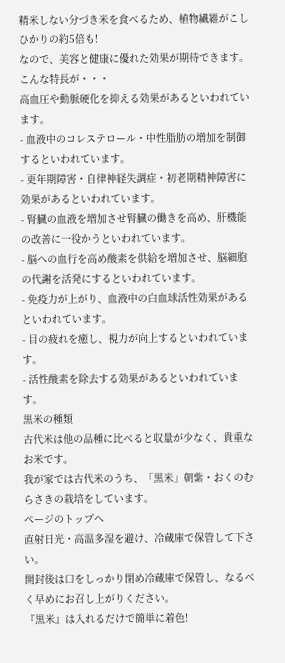精米しない分づき米を食べるため、植物繊維がこしひかりの約5倍も!
なので、美容と健康に優れた効果が期待できます。
こんな特長が・・・
高血圧や動脈硬化を抑える効果があるといわれています。
- 血液中のコレステロール・中性脂肪の増加を制御するといわれています。
- 更年期障害・自律神経失調症・初老期精神障害に効果があるといわれています。
- 腎臓の血液を増加させ腎臓の働きを高め、肝機能の改善に一役かうといわれています。
- 脳への血行を高め酸素を供給を増加させ、脳細胞の代謝を活発にするといわれています。
- 免疫力が上がり、血液中の白血球活性効果があるといわれています。
- 目の疲れを癒し、視力が向上するといわれています。
- 活性酸素を除去する効果があるといわれています。
黒米の種類
古代米は他の品種に比べると収量が少なく、貴重なお米です。
我が家では古代米のうち、「黒米」朝紫・おくのむらさきの栽培をしています。
ページのトップへ
直射日光・高温多湿を避け、冷蔵庫で保管して下さい。
開封後は口をしっかり閉め冷蔵庫で保管し、なるべく早めにお召し上がりください。
『黒米』は入れるだけで簡単に着色!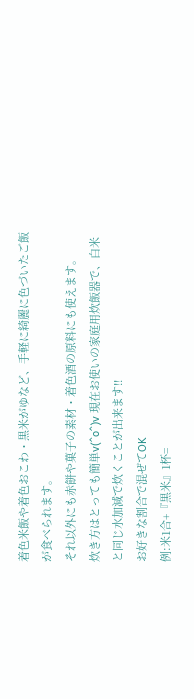着色米飯や着色おこわ・黒米がゆなど、手軽に綺麗に色づいたご飯が食べられます。
それ以外にも赤餅や菓子の素材・着色酒の原料にも使えます。
炊き方はとっても簡単v(^o^)v 現在お使いの家庭用炊飯器で、白米と同じ水加減で炊くことが出来ます!!
お好きな割合で混ぜてOK
例:米1合+『黒米』1杯=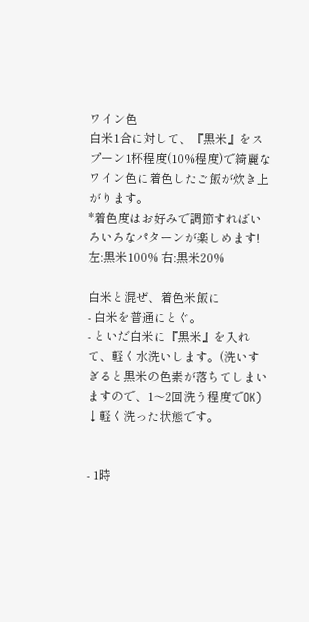ワイン色
白米1合に対して、『黒米』をスプーン1杯程度(10%程度)で綺麗なワイン色に着色したご飯が炊き上がります。
*着色度はお好みで調節すればいろいろなパターンが楽しめます!
左:黒米100% 右:黒米20%

白米と混ぜ、着色米飯に
- 白米を普通にとぐ。
- といだ白米に『黒米』を入れて、軽く水洗いします。(洗いすぎると黒米の色素が落ちてしまいますので、1〜2回洗う程度でOK)
↓軽く洗った状態です。


- 1時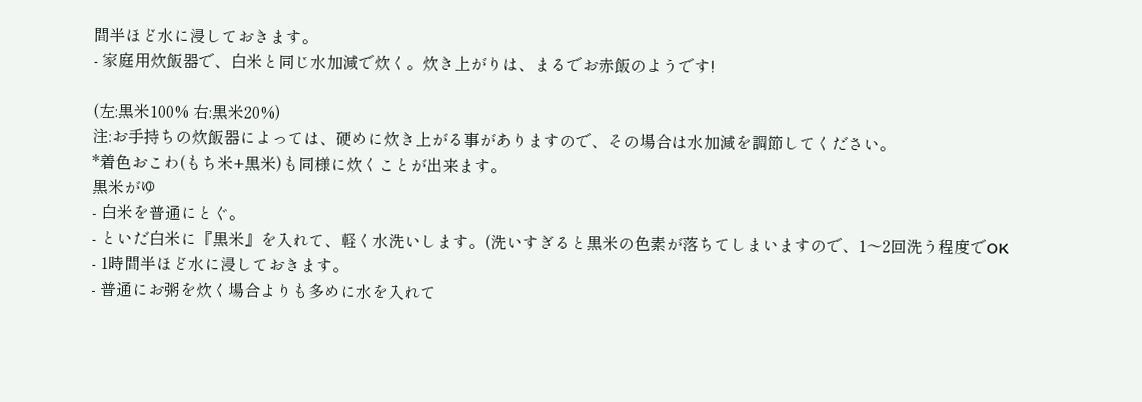間半ほど水に浸しておきます。
- 家庭用炊飯器で、白米と同じ水加減で炊く。炊き上がりは、まるでお赤飯のようです!

(左:黒米100% 右:黒米20%)
注:お手持ちの炊飯器によっては、硬めに炊き上がる事がありますので、その場合は水加減を調節してください。
*着色おこわ(もち米+黒米)も同様に炊くことが出来ます。
黒米がゆ
- 白米を普通にとぐ。
- といだ白米に『黒米』を入れて、軽く水洗いします。(洗いすぎると黒米の色素が落ちてしまいますので、1〜2回洗う程度でOK
- 1時間半ほど水に浸しておきます。
- 普通にお粥を炊く場合よりも多めに水を入れて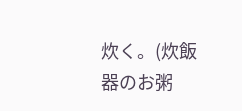炊く。(炊飯器のお粥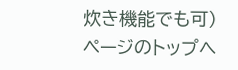炊き機能でも可)
ページのトップへ